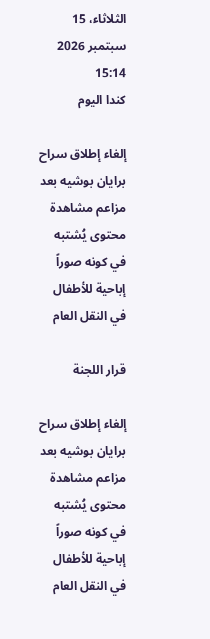الثلاثاء، 15 سبتمبر 2026 15:14
كندا اليوم

إلغاء إطلاق سراح برايان بوشيه بعد مزاعم مشاهدة محتوى يُشتبه في كونه صوراً إباحية للأطفال في النقل العام

قرار اللجنة

إلغاء إطلاق سراح برايان بوشيه بعد مزاعم مشاهدة محتوى يُشتبه في كونه صوراً إباحية للأطفال في النقل العام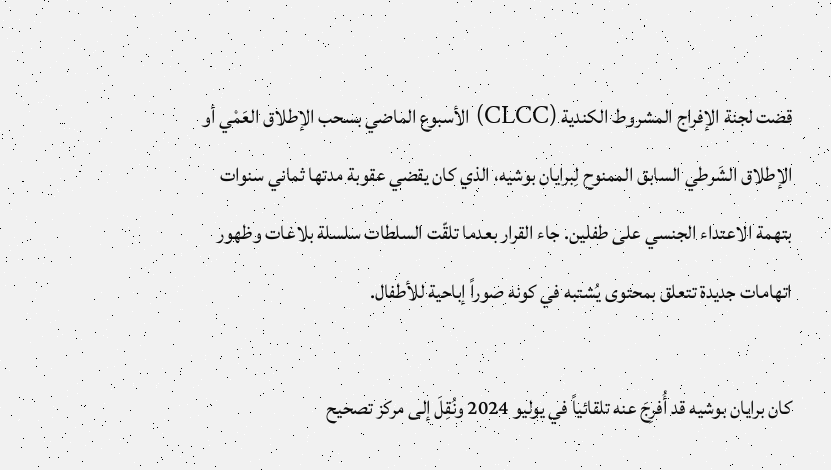قضت لجنة الإفراج المشروط الكندية (CLCC) الأسبوع الماضي بسحب الإطلاق العَمْي أو الإطلاق الشَرطي السابق الممنوح لِبرايان بوشيه، الذي كان يقضي عقوبة مدتها ثماني سنوات بتهمة الاعتداء الجنسي على طفلين. جاء القرار بعدما تلقّت السلطات سلسلة بلاغات وظهور اتهامات جديدة تتعلق بمحتوى يُشتبه في كونه صوراً إباحية للأطفال.

كان برايان بوشيه قد أُفرِجَ عنه تلقائياً في يوليو 2024 ونُقِلَ إلى مركز تصحيح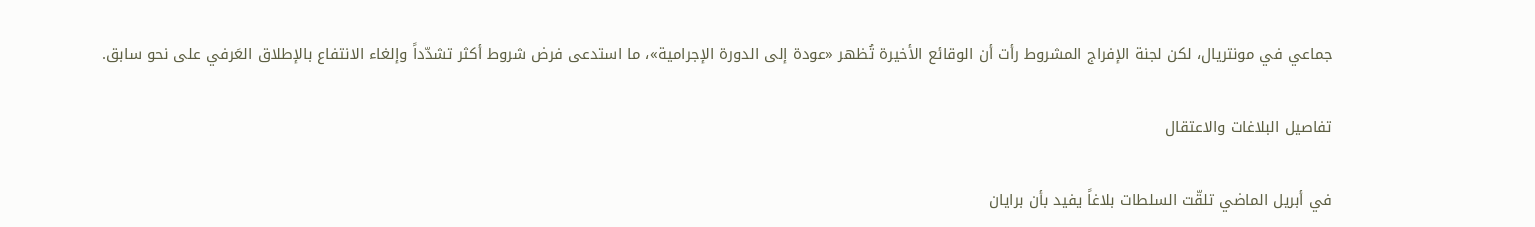جماعي في مونتريال، لكن لجنة الإفراج المشروط رأت أن الوقائع الأخيرة تُظهر «عودة إلى الدورة الإجرامية»، ما استدعى فرض شروط أكثر تشدّداً وإلغاء الانتفاع بالإطلاق العَرفي على نحو سابق.

تفاصيل البلاغات والاعتقال

في أبريل الماضي تلقّت السلطات بلاغاً يفيد بأن برايان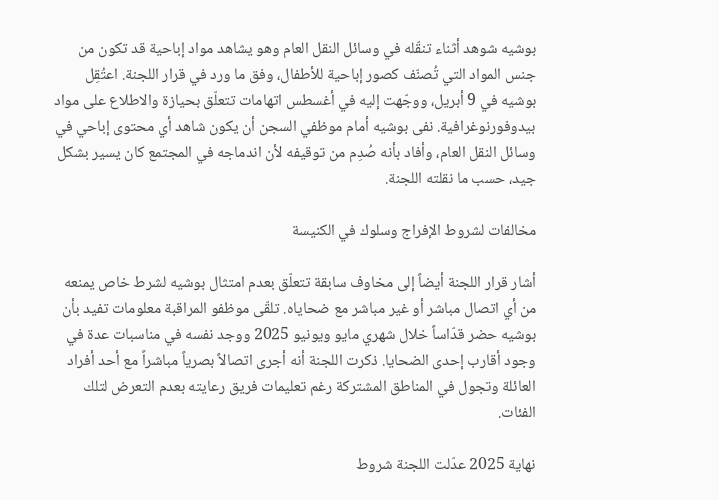بوشيه شوهد أثناء تنقّله في وسائل النقل العام وهو يشاهد مواد إباحية قد تكون من جنس المواد التي تُصنّف كصور إباحية للأطفال، وفق ما ورد في قرار اللجنة. اعتُقِل بوشيه في 9 أبريل، ووجّهت إليه في أغسطس اتهامات تتعلّق بحيازة والاطلاع على مواد بيدوفورنوغرافية. نفى بوشيه أمام موظفي السجن أن يكون شاهد أي محتوى إباحي في وسائل النقل العام، وأفاد بأنه صُدِم من توقيفه لأن اندماجه في المجتمع كان يسير بشكل جيد، حسب ما نقلته اللجنة.

مخالفات لشروط الإفراج وسلوك في الكنيسة

أشار قرار اللجنة أيضاً إلى مخاوف سابقة تتعلّق بعدم امتثال بوشيه لشرط خاص يمنعه من أي اتصال مباشر أو غير مباشر مع ضحاياه. تلقّى موظفو المراقبة معلومات تفيد بأن بوشيه حضر قدّاساً خلال شهري مايو ويونيو 2025 ووجد نفسه في مناسبات عدة في وجود أقارب إحدى الضحايا. ذكرت اللجنة أنه أجرى اتصالاً بصرياً مباشراً مع أحد أفراد العائلة وتجول في المناطق المشتركة رغم تعليمات فريق رعايته بعدم التعرض لتلك الفئات.

نهاية 2025 عدّلت اللجنة شروط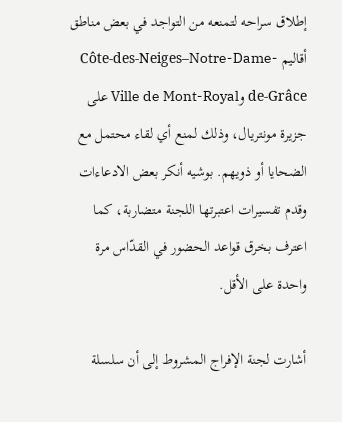إطلاق سراحه لتمنعه من التواجد في بعض مناطق أقاليم Côte-des-Neiges–Notre-Dame-de-Grâce وVille de Mont-Royal على جزيرة مونتريال، وذلك لمنع أي لقاء محتمل مع الضحايا أو ذويهم. بوشيه أنكر بعض الادعاءات وقدم تفسيرات اعتبرتها اللجنة متضاربة، كما اعترف بخرق قواعد الحضور في القدّاس مرة واحدة على الأقل.

أشارت لجنة الإفراج المشروط إلى أن سلسلة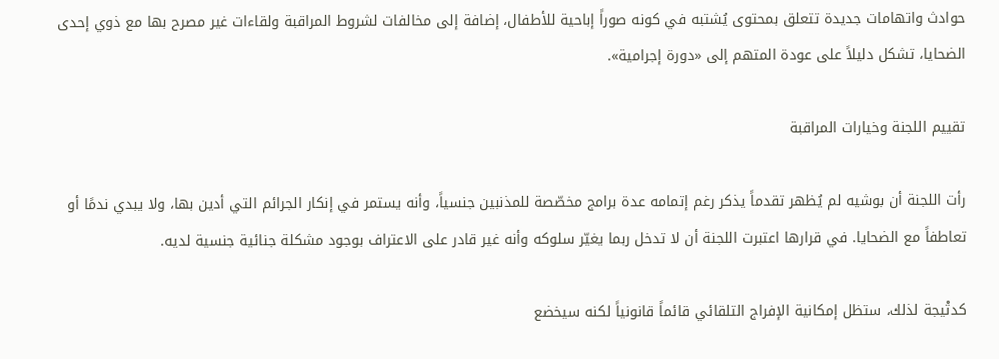حوادث واتهامات جديدة تتعلق بمحتوى يُشتبه في كونه صوراً إباحية للأطفال، إضافة إلى مخالفات لشروط المراقبة ولقاءات غير مصرح بها مع ذوي إحدى الضحايا، تشكل دليلاً على عودة المتهم إلى «دورة إجرامية».

تقييم اللجنة وخيارات المراقبة

رأت اللجنة أن بوشيه لم يُظهر تقدماً يذكر رغم إتمامه عدة برامج مخصّصة للمذنبين جنسياً، وأنه يستمر في إنكار الجرائم التي أدين بها، ولا يبدي ندمًا أو تعاطفاً مع الضحايا. في قرارها اعتبرت اللجنة أن لا تدخل ربما يغيّر سلوكه وأنه غير قادر على الاعتراف بوجود مشكلة جنائية جنسية لديه.

كدتْيجة لذلك، ستظل إمكانية الإفراج التلقائي قائماً قانونياً لكنه سيخضع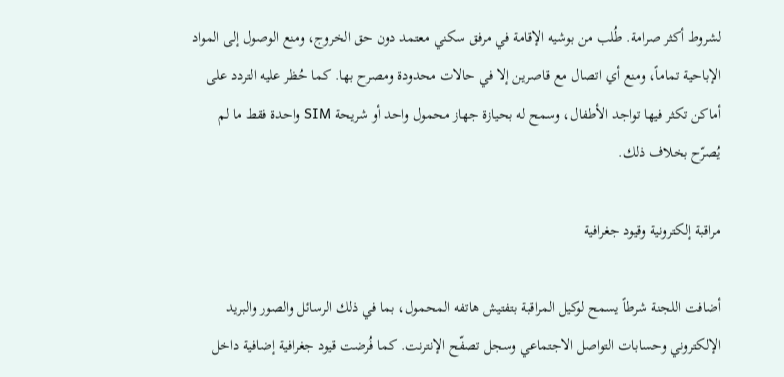لشروط أكثر صرامة. طُلب من بوشيه الإقامة في مرفق سكني معتمد دون حق الخروج، ومنع الوصول إلى المواد الإباحية تماماً، ومنع أي اتصال مع قاصرين إلا في حالات محدودة ومصرح بها. كما حُظر عليه التردد على أماكن تكثر فيها تواجد الأطفال، وسمح له بحيازة جهاز محمول واحد أو شريحة SIM واحدة فقط ما لم يُصرّح بخلاف ذلك.

مراقبة إلكترونية وقيود جغرافية

أضافت اللجنة شرطاً يسمح لوكيل المراقبة بتفتيش هاتفه المحمول، بما في ذلك الرسائل والصور والبريد الإلكتروني وحسابات التواصل الاجتماعي وسجل تصفّح الإنترنت. كما فُرضت قيود جغرافية إضافية داخل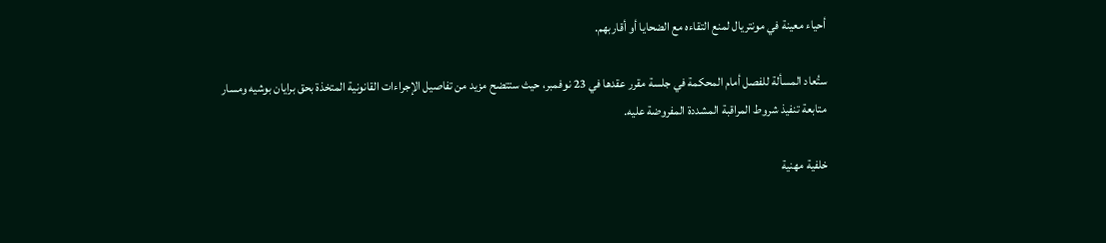أحياء معينة في مونتريال لمنع التقاءه مع الضحايا أو أقاربهم.

ستُعاد المسألة للفصل أمام المحكمة في جلسة مقرر عقدها في 23 نوفمبر، حيث ستتضح مزيد من تفاصيل الإجراءات القانونية المتخذة بحق برايان بوشيه ومسار متابعة تنفيذ شروط المراقبة المشددة المفروضة عليه.

خلفية مهنية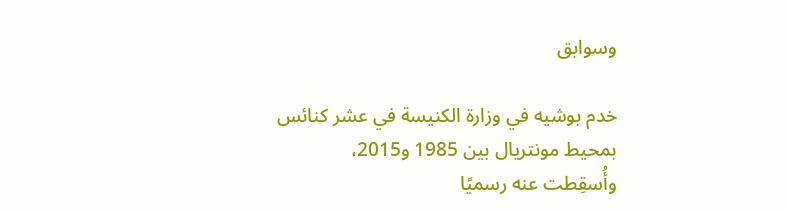وسوابق

خدم بوشيه في وزارة الكنيسة في عشر كنائس بمحيط مونتريال بين 1985 و2015، وأُسقِطت عنه رسميًا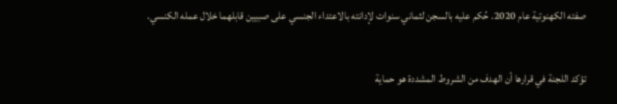صفته الكهنوتية عام 2020. حُكم عليه بالسجن لثماني سنوات لإدانته بالاعتداء الجنسي على صبيين قابلهما خلال عمله الكنسي.

تؤكد اللجنة في قرارها أن الهدف من الشروط المشددة هو حماية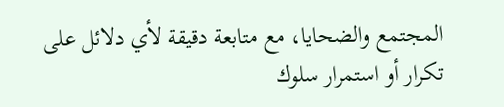المجتمع والضحايا، مع متابعة دقيقة لأي دلائل على تكرار أو استمرار سلوك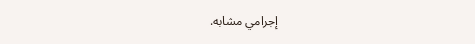إجرامي مشابه.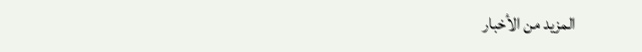المزيد من الأخبار